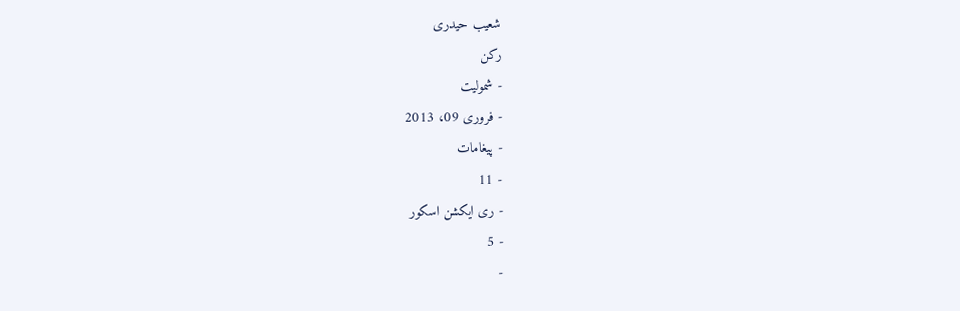شعیب حیدری
رکن
- شمولیت
- فروری 09، 2013
- پیغامات
- 11
- ری ایکشن اسکور
- 5
-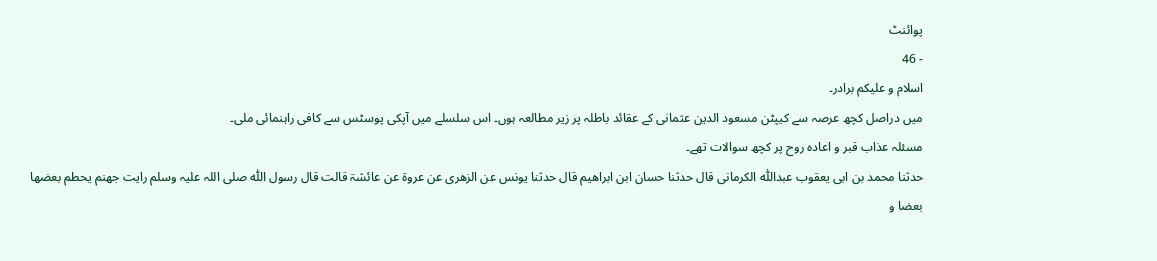پوائنٹ
- 46
اسلام و علیکم برادر۔
میں دراصل کچھ عرصہ سے کیپٹن مسعود الدین عثمانی کے عقائد باطلہ پر زیر مطالعہ ہوں۔ اس سلسلے میں آپکی پوسٹس سے کافی راہنمائی ملی۔
مسئلہ عذاب قبر و اعادہ روح پر کچھ سوالات تھے۔
حدثنا محمد بن ابی یعقوب عبداللّٰہ الکرمانی قال حدثنا حسان ابن ابراھیم قال حدثنا یونس عن الزھری عن عروۃ عن عائشۃ قالت قال رسول اللّٰہ صلی اللہ علیہ وسلم رایت جھنم یحطم بعضھا بعضا و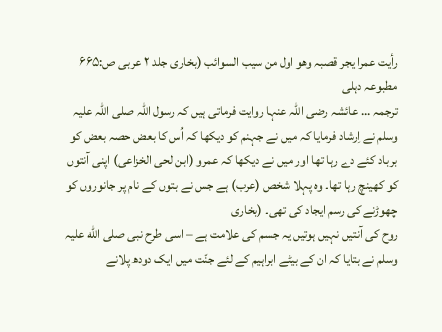رأیت عمرا یجر قصبہ وھو اول من سیب السوائب (بخاری جلد ۲ عربی ص:۶۶۵ مطبوعہ دہلی
ترجمہ ... عائشہ رضی اللہ عنہا روایت فرماتی ہیں کہ رسول اللہ صلی اللہ علیہ وسلم نے اِرشاد فرمایا کہ میں نے جہنم کو دیکھا کہ اُس کا بعض حصہ بعض کو برباد کئے دے رہا تھا اور میں نے دیکھا کہ عمرو (ابن لحی الخزاعی) اپنی آنتوں کو کھینچ رہا تھا۔ وہ پہلا شخص (عرب) ہے جس نے بتوں کے نام پر جانوروں کو چھوڑنے کی رسم ایجاد کی تھی۔ (بخاری
روح کی آنتیں نہیں ہوتیں یہ جسم کی علامت ہے – اسی طرح نبی صلی الله علیہ وسلم نے بتایا کہ ان کے بیٹے ابراہیم کے لئے جنّت میں ایک دودھ پلانے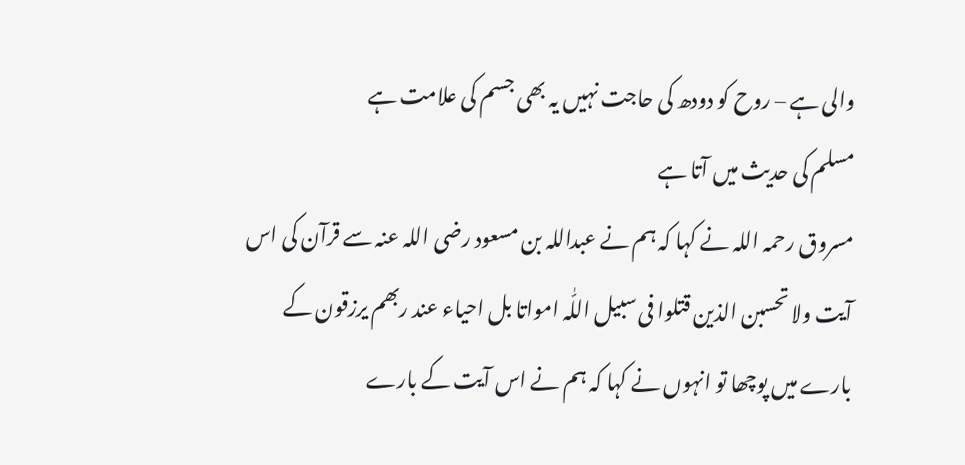والی ہے – روح کو دودھ کی حاجت نہیں یہ بھی جسم کی علامت ہے
مسلم کی حدیث میں آتا ہے
مسروق رحمہ اللہ نے کہا کہ ہم نے عبداللہ بن مسعود رضی اللہ عنہ سے قرآن کی اس آیت ولا تحسبن الذین قتلوا فی سبیل اللّٰہ امواتا بل احیاء عند ربھم یرزقون کے بارے میں پوچھا تو انہوں نے کہا کہ ہم نے اس آیت کے بارے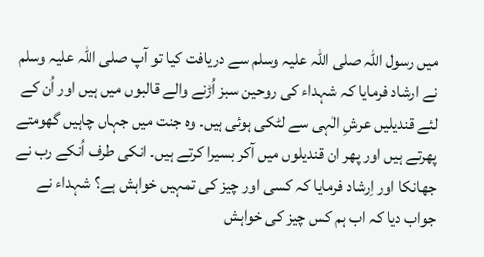میں رسول اللہ صلی اللہ علیہ وسلم سے دریافت کیا تو آپ صلی اللہ علیہ وسلم نے ارشاد فرمایا کہ شہداء کی روحین سبز اُڑنے والے قالبوں میں ہیں اور اُن کے لئے قندیلیں عرشِ الٰہی سے لٹکی ہوئی ہیں۔ وہ جنت میں جہاں چاہیں گھومتے پھرتے ہیں اور پھر ان قندیلوں میں آکر بسیرا کرتے ہیں۔ انکی طرف اُنکے رب نے جھانکا اور اِرشاد فرمایا کہ کسی اور چیز کی تمہیں خواہش ہے؟ شہداء نے جواب دیا کہ اب ہم کس چیز کی خواہش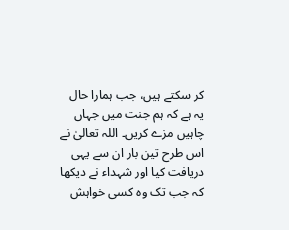کر سکتے ہیں، جب ہمارا حال یہ ہے کہ ہم جنت میں جہاں چاہیں مزے کریں۔ اللہ تعالیٰ نے اس طرح تین بار ان سے یہی دریافت کیا اور شہداء نے دیکھا کہ جب تک وہ کسی خواہش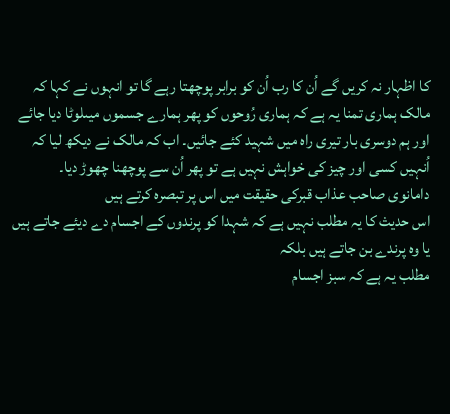کا اظہار نہ کریں گے اُن کا رب اُن کو برابر پوچھتا رہے گا تو انہوں نے کہا کہ مالک ہماری تمنا یہ ہے کہ ہماری رُوحوں کو پھر ہمارے جسموں میںلوٹا دیا جائے اور ہم دوسری بار تیری راہ میں شہید کئے جائیں۔ اب کہ مالک نے دیکھ لیا کہ اُنہیں کسی اور چیز کی خواہش نہیں ہے تو پھر اُن سے پوچھنا چھوڑ دیا۔
دامانوی صاحب عذاب قبرکی حقیقت میں اس پر تبصرہ کرتے ہیں
اس حدیث کا یہ مطلب نہیں ہے کہ شہدا کو پرندوں کے اجسام دے دیئے جاتے ہیں یا وہ پرندے بن جاتے ہیں بلکہ
مطلب یہ ہے کہ سبز اجسام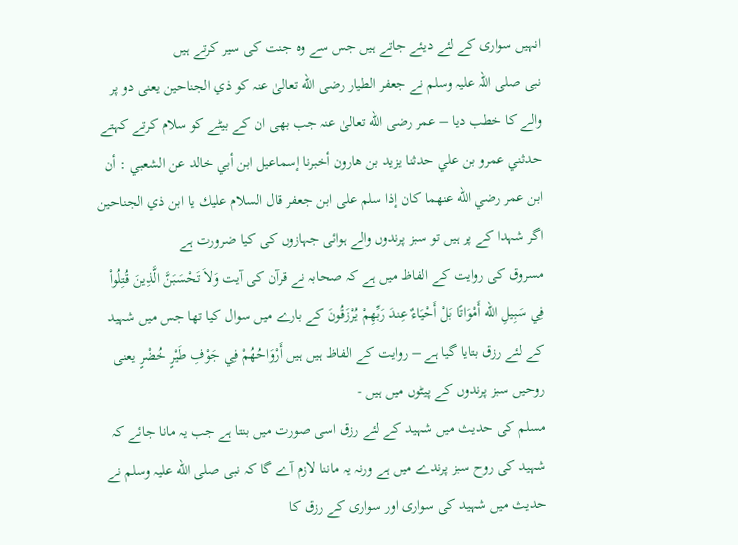انہیں سواری کے لئے دیئے جاتے ہیں جس سے وہ جنت کی سیر کرتے ہیں
نبی صلی اللہ علیہ وسلم نے جعفر الطیار رضی الله تعالیٰ عنہ کو ذي الجناحين یعنی دو پر والے کا خطب دیا – عمر رضی الله تعالیٰ عنہ جب بھی ان کے بیٹے کو سلام کرتے کہتے
حدثني عمرو بن علي حدثنا يزيد بن هارون أخبرنا إسماعيل ابن أبي خالد عن الشعبي : أن ابن عمر رضي الله عنهما كان إذا سلم على ابن جعفر قال السلام عليك يا ابن ذي الجناحين
اگر شہدا کے پر ہیں تو سبز پرندوں والے ہوائی جہازوں کی کیا ضرورت ہے
مسروق کی روایت کے الفاظ میں ہے کہ صحابہ نے قرآن کی آیت وَلاَ تَحْسَبَنَّ الَّذِينَ قُتِلُواْ فِي سَبِيلِ الله أَمْوَاتًا بَلْ أَحْيَاءٌ عِندَ رَبِّهِمْ يُرْزَقُونَ کے بارے میں سوال کیا تھا جس میں شہید کے لئے رزق بتایا گیا ہے – روایت کے الفاظ ہیں ہیں أَرْوَاحُهُمْ فِي جَوْفِ طَيْرٍ خُضْرٍ یعنی روحیں سبز پرندوں کے پیٹوں میں ہیں -
مسلم کی حدیث میں شہید کے لئے رزق اسی صورت میں بنتا ہے جب یہ مانا جائے کہ شہید کی روح سبز پرندے میں ہے ورنہ یہ ماننا لازم آے گا کہ نبی صلی الله علیہ وسلم نے حدیث میں شہید کی سواری اور سواری کے رزق کا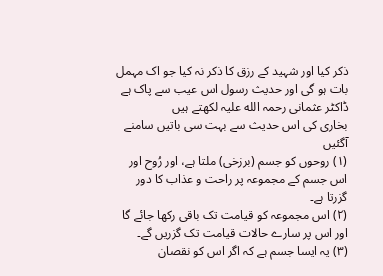ذکر کیا اور شہید کے رزق کا ذکر نہ کیا جو اک مہمل بات ہو گی اور حدیث رسول اس عیب سے پاک ہے
ڈاکٹر عثمانی رحمہ الله علیہ لکھتے ہیں
بخاری کی اس حدیث سے بہت سی باتیں سامنے آگئیں
(۱) روحوں کو جسم (برزخی) ملتا ہے، اور رُوح اور اس جسم کے مجموعہ پر راحت و عذاب کا دور گزرتا ہے۔
(۲) اس مجموعہ کو قیامت تک باقی رکھا جائے گا اور اس پر سارے حالات قیامت تک گزریں گے۔
(۳) یہ ایسا جسم ہے کہ اگر اس کو نقصان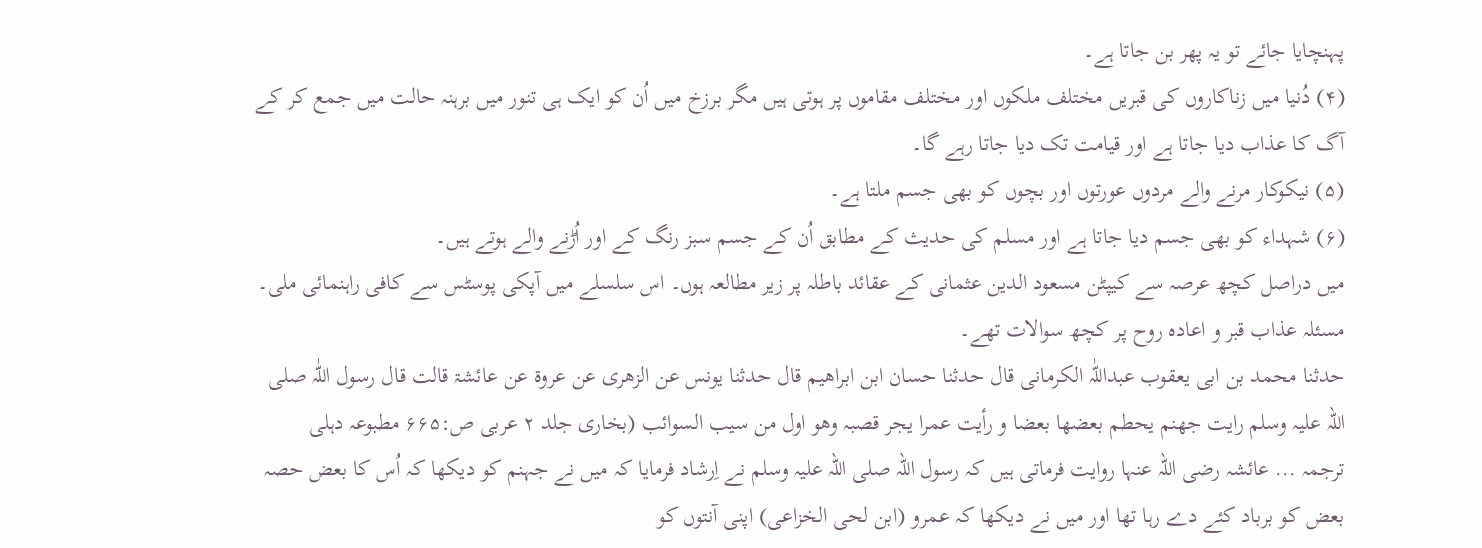پہنچایا جائے تو یہ پھر بن جاتا ہے۔
(۴) دُنیا میں زناکاروں کی قبریں مختلف ملکوں اور مختلف مقاموں پر ہوتی ہیں مگر برزخ میں اُن کو ایک ہی تنور میں برہنہ حالت میں جمع کر کے آگ کا عذاب دیا جاتا ہے اور قیامت تک دیا جاتا رہے گا۔
(۵) نیکوکار مرنے والے مردوں عورتوں اور بچوں کو بھی جسم ملتا ہے۔
(۶) شہداء کو بھی جسم دیا جاتا ہے اور مسلم کی حدیث کے مطابق اُن کے جسم سبز رنگ کے اور اُڑنے والے ہوتے ہیں۔
میں دراصل کچھ عرصہ سے کیپٹن مسعود الدین عثمانی کے عقائد باطلہ پر زیر مطالعہ ہوں۔ اس سلسلے میں آپکی پوسٹس سے کافی راہنمائی ملی۔
مسئلہ عذاب قبر و اعادہ روح پر کچھ سوالات تھے۔
حدثنا محمد بن ابی یعقوب عبداللّٰہ الکرمانی قال حدثنا حسان ابن ابراھیم قال حدثنا یونس عن الزھری عن عروۃ عن عائشۃ قالت قال رسول اللّٰہ صلی اللہ علیہ وسلم رایت جھنم یحطم بعضھا بعضا و رأیت عمرا یجر قصبہ وھو اول من سیب السوائب (بخاری جلد ۲ عربی ص:۶۶۵ مطبوعہ دہلی
ترجمہ ... عائشہ رضی اللہ عنہا روایت فرماتی ہیں کہ رسول اللہ صلی اللہ علیہ وسلم نے اِرشاد فرمایا کہ میں نے جہنم کو دیکھا کہ اُس کا بعض حصہ بعض کو برباد کئے دے رہا تھا اور میں نے دیکھا کہ عمرو (ابن لحی الخزاعی) اپنی آنتوں کو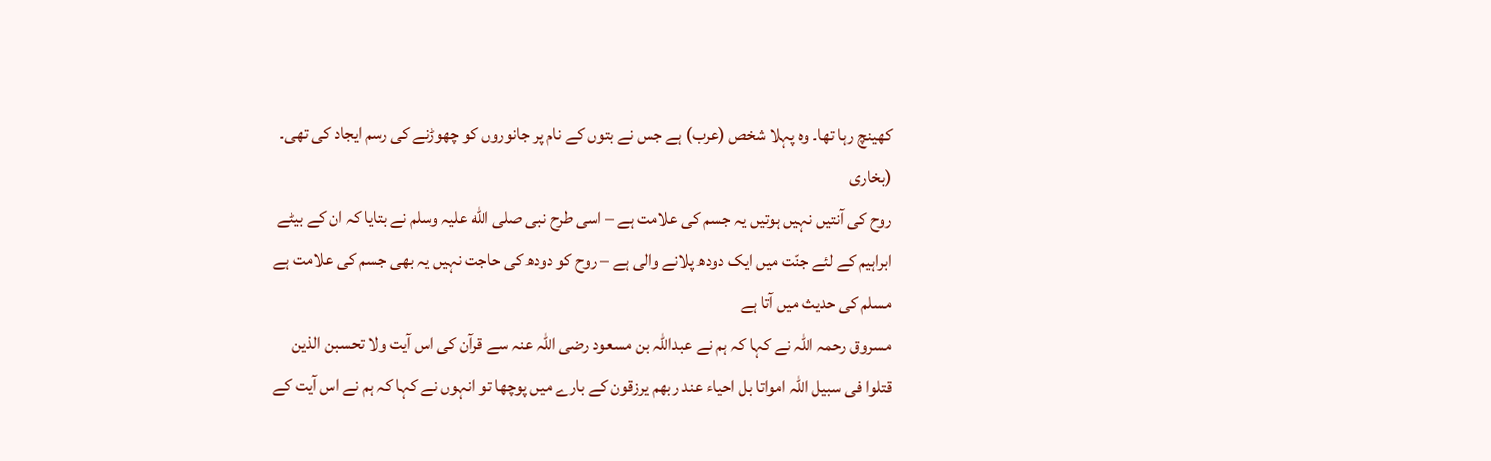کھینچ رہا تھا۔ وہ پہلا شخص (عرب) ہے جس نے بتوں کے نام پر جانوروں کو چھوڑنے کی رسم ایجاد کی تھی۔ (بخاری
روح کی آنتیں نہیں ہوتیں یہ جسم کی علامت ہے – اسی طرح نبی صلی الله علیہ وسلم نے بتایا کہ ان کے بیٹے ابراہیم کے لئے جنّت میں ایک دودھ پلانے والی ہے – روح کو دودھ کی حاجت نہیں یہ بھی جسم کی علامت ہے
مسلم کی حدیث میں آتا ہے
مسروق رحمہ اللہ نے کہا کہ ہم نے عبداللہ بن مسعود رضی اللہ عنہ سے قرآن کی اس آیت ولا تحسبن الذین قتلوا فی سبیل اللّٰہ امواتا بل احیاء عند ربھم یرزقون کے بارے میں پوچھا تو انہوں نے کہا کہ ہم نے اس آیت کے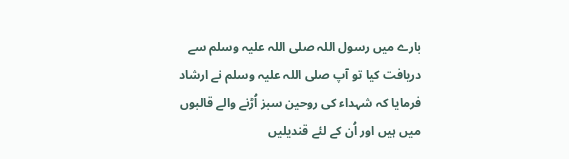بارے میں رسول اللہ صلی اللہ علیہ وسلم سے دریافت کیا تو آپ صلی اللہ علیہ وسلم نے ارشاد فرمایا کہ شہداء کی روحین سبز اُڑنے والے قالبوں میں ہیں اور اُن کے لئے قندیلیں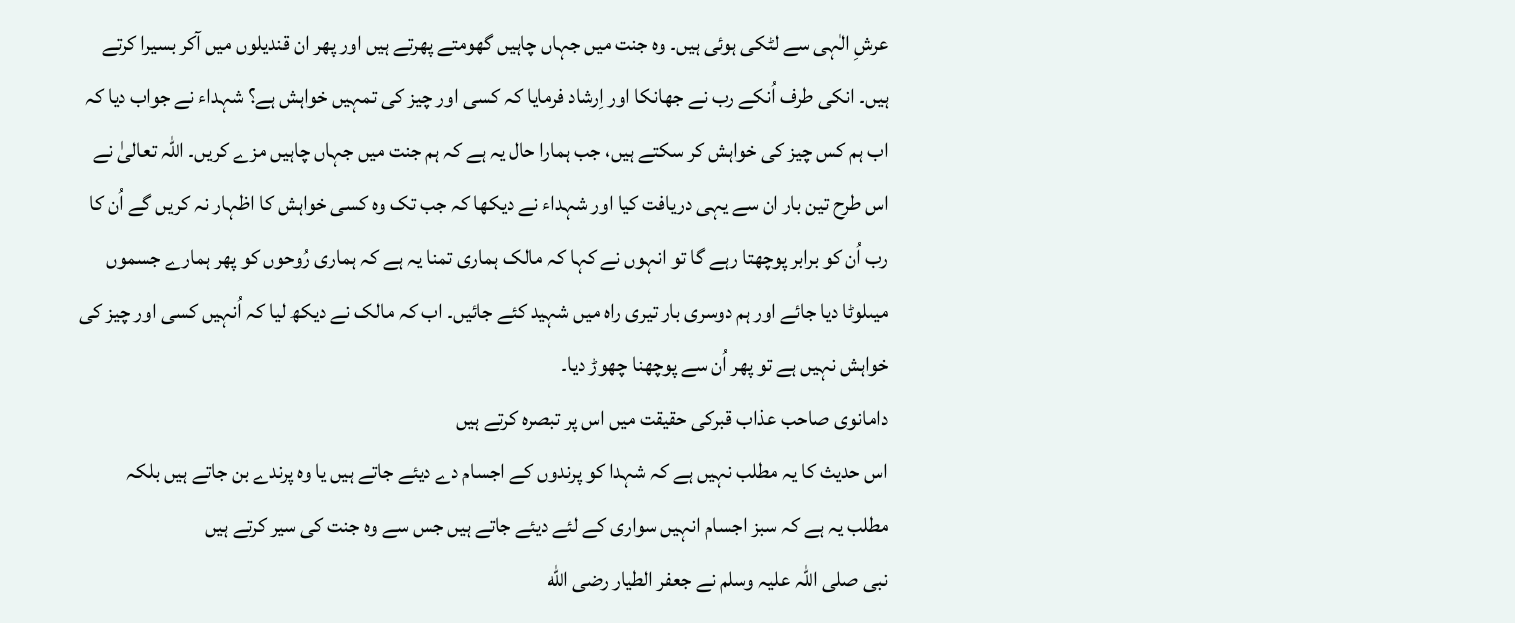عرشِ الٰہی سے لٹکی ہوئی ہیں۔ وہ جنت میں جہاں چاہیں گھومتے پھرتے ہیں اور پھر ان قندیلوں میں آکر بسیرا کرتے ہیں۔ انکی طرف اُنکے رب نے جھانکا اور اِرشاد فرمایا کہ کسی اور چیز کی تمہیں خواہش ہے؟ شہداء نے جواب دیا کہ اب ہم کس چیز کی خواہش کر سکتے ہیں، جب ہمارا حال یہ ہے کہ ہم جنت میں جہاں چاہیں مزے کریں۔ اللہ تعالیٰ نے اس طرح تین بار ان سے یہی دریافت کیا اور شہداء نے دیکھا کہ جب تک وہ کسی خواہش کا اظہار نہ کریں گے اُن کا رب اُن کو برابر پوچھتا رہے گا تو انہوں نے کہا کہ مالک ہماری تمنا یہ ہے کہ ہماری رُوحوں کو پھر ہمارے جسموں میںلوٹا دیا جائے اور ہم دوسری بار تیری راہ میں شہید کئے جائیں۔ اب کہ مالک نے دیکھ لیا کہ اُنہیں کسی اور چیز کی خواہش نہیں ہے تو پھر اُن سے پوچھنا چھوڑ دیا۔
دامانوی صاحب عذاب قبرکی حقیقت میں اس پر تبصرہ کرتے ہیں
اس حدیث کا یہ مطلب نہیں ہے کہ شہدا کو پرندوں کے اجسام دے دیئے جاتے ہیں یا وہ پرندے بن جاتے ہیں بلکہ
مطلب یہ ہے کہ سبز اجسام انہیں سواری کے لئے دیئے جاتے ہیں جس سے وہ جنت کی سیر کرتے ہیں
نبی صلی اللہ علیہ وسلم نے جعفر الطیار رضی الله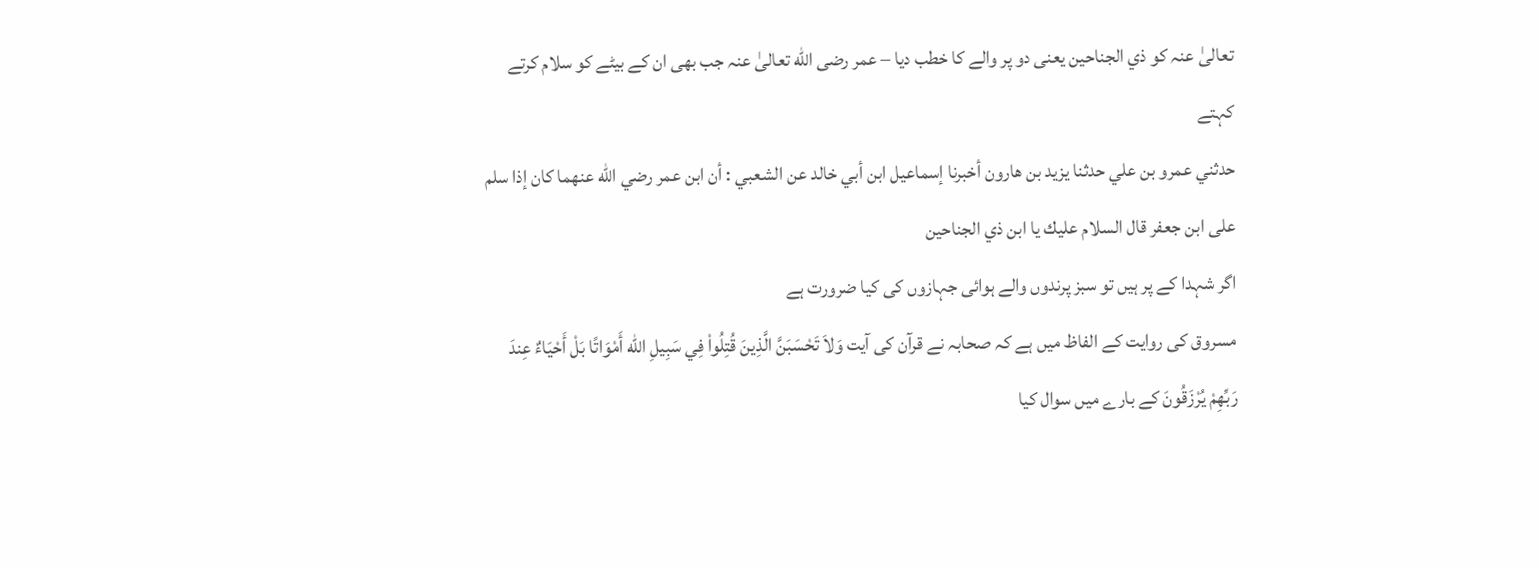تعالیٰ عنہ کو ذي الجناحين یعنی دو پر والے کا خطب دیا – عمر رضی الله تعالیٰ عنہ جب بھی ان کے بیٹے کو سلام کرتے کہتے
حدثني عمرو بن علي حدثنا يزيد بن هارون أخبرنا إسماعيل ابن أبي خالد عن الشعبي : أن ابن عمر رضي الله عنهما كان إذا سلم على ابن جعفر قال السلام عليك يا ابن ذي الجناحين
اگر شہدا کے پر ہیں تو سبز پرندوں والے ہوائی جہازوں کی کیا ضرورت ہے
مسروق کی روایت کے الفاظ میں ہے کہ صحابہ نے قرآن کی آیت وَلاَ تَحْسَبَنَّ الَّذِينَ قُتِلُواْ فِي سَبِيلِ الله أَمْوَاتًا بَلْ أَحْيَاءٌ عِندَ رَبِّهِمْ يُرْزَقُونَ کے بارے میں سوال کیا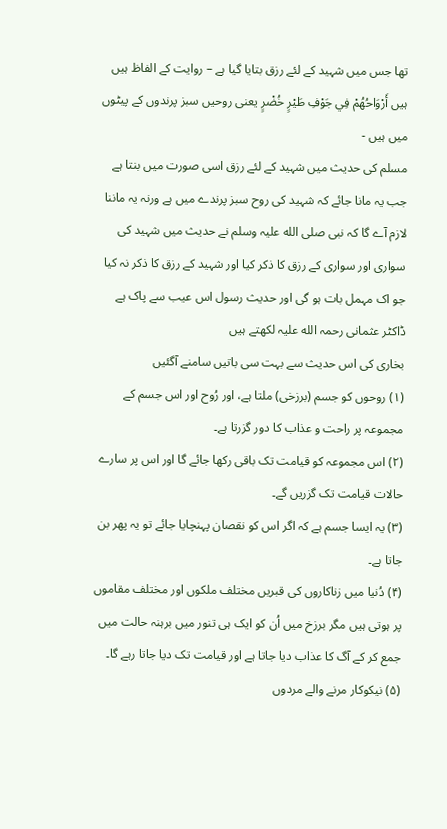تھا جس میں شہید کے لئے رزق بتایا گیا ہے – روایت کے الفاظ ہیں ہیں أَرْوَاحُهُمْ فِي جَوْفِ طَيْرٍ خُضْرٍ یعنی روحیں سبز پرندوں کے پیٹوں میں ہیں -
مسلم کی حدیث میں شہید کے لئے رزق اسی صورت میں بنتا ہے جب یہ مانا جائے کہ شہید کی روح سبز پرندے میں ہے ورنہ یہ ماننا لازم آے گا کہ نبی صلی الله علیہ وسلم نے حدیث میں شہید کی سواری اور سواری کے رزق کا ذکر کیا اور شہید کے رزق کا ذکر نہ کیا جو اک مہمل بات ہو گی اور حدیث رسول اس عیب سے پاک ہے
ڈاکٹر عثمانی رحمہ الله علیہ لکھتے ہیں
بخاری کی اس حدیث سے بہت سی باتیں سامنے آگئیں
(۱) روحوں کو جسم (برزخی) ملتا ہے، اور رُوح اور اس جسم کے مجموعہ پر راحت و عذاب کا دور گزرتا ہے۔
(۲) اس مجموعہ کو قیامت تک باقی رکھا جائے گا اور اس پر سارے حالات قیامت تک گزریں گے۔
(۳) یہ ایسا جسم ہے کہ اگر اس کو نقصان پہنچایا جائے تو یہ پھر بن جاتا ہے۔
(۴) دُنیا میں زناکاروں کی قبریں مختلف ملکوں اور مختلف مقاموں پر ہوتی ہیں مگر برزخ میں اُن کو ایک ہی تنور میں برہنہ حالت میں جمع کر کے آگ کا عذاب دیا جاتا ہے اور قیامت تک دیا جاتا رہے گا۔
(۵) نیکوکار مرنے والے مردوں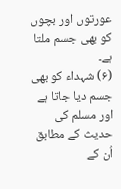عورتوں اور بچوں کو بھی جسم ملتا ہے۔
(۶) شہداء کو بھی جسم دیا جاتا ہے اور مسلم کی حدیث کے مطابق اُن کے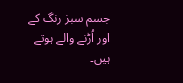جسم سبز رنگ کے اور اُڑنے والے ہوتے ہیں۔